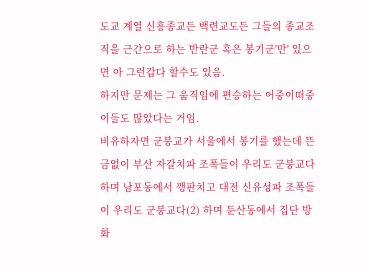도교 계열 신흥종교든 백련교도든 그들의 종교조직을 근간으로 하는 반란군 혹은 봉기군'만' 있으면 아 그런갑다 할수도 있음.
하지만 문제는 그 움직임에 편승하는 어중이떠중이들도 많았다는 거임.
비유하자면 군붕교가 서울에서 봉기를 했는데 뜬금없이 부산 자갈치파 조폭들이 우리도 군붕교다 하며 남포동에서 깽판치고 대전 신유성파 조폭들이 우리도 군붕교다(2) 하며 둔산동에서 집단 방화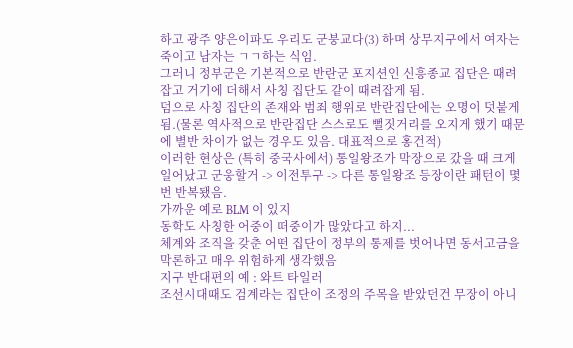하고 광주 양은이파도 우리도 군붕교다(3) 하며 상무지구에서 여자는 죽이고 남자는 ㄱㄱ하는 식임.
그러니 정부군은 기본적으로 반란군 포지션인 신흥종교 집단은 때려잡고 거기에 더해서 사칭 집단도 같이 때려잡게 됨.
덤으로 사칭 집단의 존재와 범죄 행위로 반란집단에는 오명이 덧붙게 됨.(물론 역사적으로 반란집단 스스로도 뻘짓거리를 오지게 했기 때문에 별반 차이가 없는 경우도 있음. 대표적으로 홍건적)
이러한 현상은 (특히 중국사에서) 통일왕조가 막장으로 갔을 때 크게 일어났고 군웅할거 -> 이전투구 -> 다른 통일왕조 등장이란 패턴이 몇번 반복됐음.
가까운 예로 BLM 이 있지
동학도 사칭한 어중이 떠중이가 많았다고 하지...
체계와 조직을 갖춘 어떤 집단이 정부의 통제를 벗어나면 동서고금을 막론하고 매우 위험하게 생각했음
지구 반대편의 예 : 와트 타일러
조선시대때도 검계라는 집단이 조정의 주목을 받았던건 무장이 아니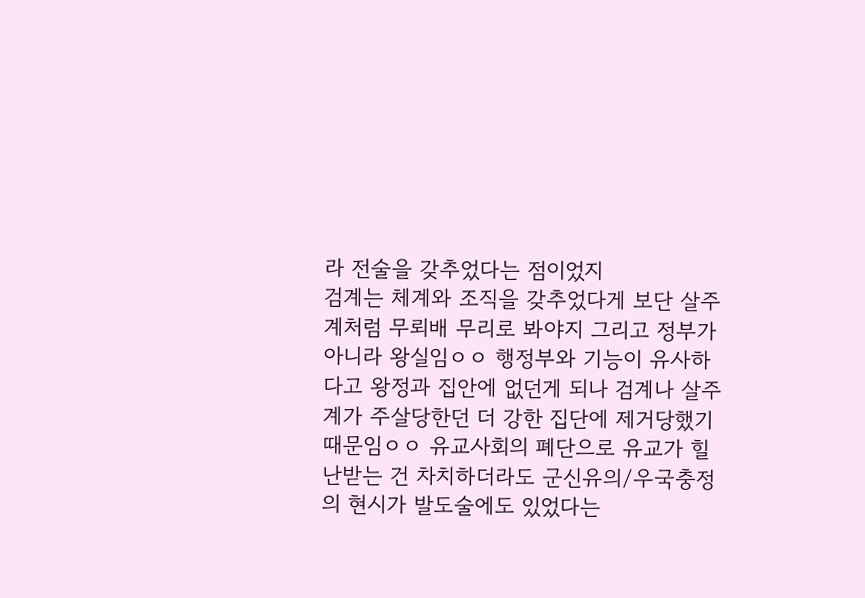라 전술을 갖추었다는 점이었지
검계는 체계와 조직을 갖추었다게 보단 살주계처럼 무뢰배 무리로 봐야지 그리고 정부가 아니라 왕실임ㅇㅇ 행정부와 기능이 유사하다고 왕정과 집안에 없던게 되나 검계나 살주계가 주살당한던 더 강한 집단에 제거당했기 때문임ㅇㅇ 유교사회의 폐단으로 유교가 힐난받는 건 차치하더라도 군신유의/우국충정의 현시가 발도술에도 있었다는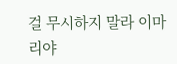걸 무시하지 말라 이마리야